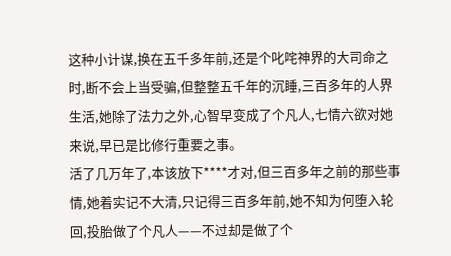这种小计谋,换在五千多年前,还是个叱咤神界的大司命之时,断不会上当受骗,但整整五千年的沉睡,三百多年的人界生活,她除了法力之外,心智早变成了个凡人,七情六欲对她来说,早已是比修行重要之事。
活了几万年了,本该放下****才对,但三百多年之前的那些事情,她着实记不大清,只记得三百多年前,她不知为何堕入轮回,投胎做了个凡人——不过却是做了个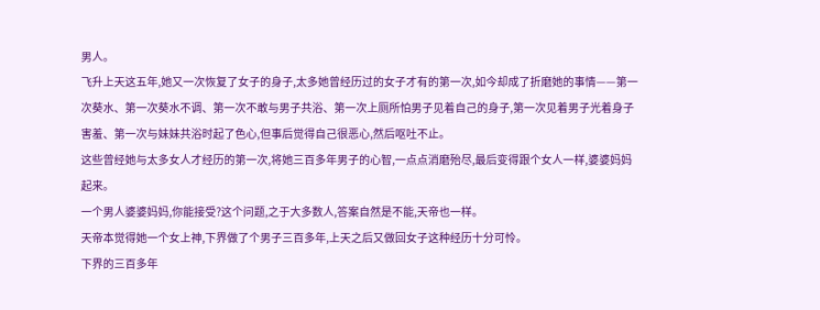男人。
飞升上天这五年,她又一次恢复了女子的身子,太多她曾经历过的女子才有的第一次,如今却成了折磨她的事情——第一次葵水、第一次葵水不调、第一次不敢与男子共浴、第一次上厕所怕男子见着自己的身子,第一次见着男子光着身子害羞、第一次与妹妹共浴时起了色心,但事后觉得自己很恶心,然后呕吐不止。
这些曾经她与太多女人才经历的第一次,将她三百多年男子的心智,一点点消磨殆尽,最后变得跟个女人一样,婆婆妈妈起来。
一个男人婆婆妈妈,你能接受?这个问题,之于大多数人,答案自然是不能,天帝也一样。
天帝本觉得她一个女上神,下界做了个男子三百多年,上天之后又做回女子这种经历十分可怜。
下界的三百多年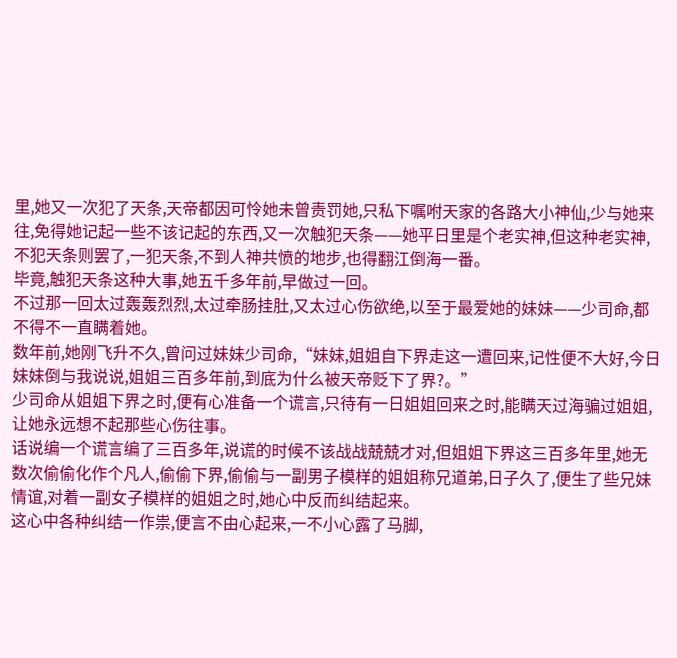里,她又一次犯了天条,天帝都因可怜她未曾责罚她,只私下嘱咐天家的各路大小神仙,少与她来往,免得她记起一些不该记起的东西,又一次触犯天条——她平日里是个老实神,但这种老实神,不犯天条则罢了,一犯天条,不到人神共愤的地步,也得翻江倒海一番。
毕竟,触犯天条这种大事,她五千多年前,早做过一回。
不过那一回太过轰轰烈烈,太过牵肠挂肚,又太过心伤欲绝,以至于最爱她的妹妹——少司命,都不得不一直瞒着她。
数年前,她刚飞升不久,曾问过妹妹少司命,“妹妹,姐姐自下界走这一遭回来,记性便不大好,今日妹妹倒与我说说,姐姐三百多年前,到底为什么被天帝贬下了界?。”
少司命从姐姐下界之时,便有心准备一个谎言,只待有一日姐姐回来之时,能瞒天过海骗过姐姐,让她永远想不起那些心伤往事。
话说编一个谎言编了三百多年,说谎的时候不该战战兢兢才对,但姐姐下界这三百多年里,她无数次偷偷化作个凡人,偷偷下界,偷偷与一副男子模样的姐姐称兄道弟,日子久了,便生了些兄妹情谊,对着一副女子模样的姐姐之时,她心中反而纠结起来。
这心中各种纠结一作祟,便言不由心起来,一不小心露了马脚,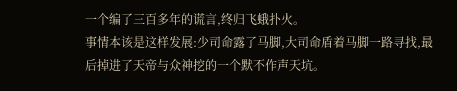一个编了三百多年的谎言,终归飞蛾扑火。
事情本该是这样发展:少司命露了马脚,大司命盾着马脚一路寻找,最后掉进了天帝与众神挖的一个默不作声天坑。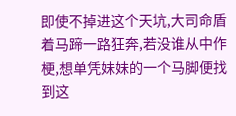即使不掉进这个天坑,大司命盾着马蹄一路狂奔,若没谁从中作梗,想单凭妹妹的一个马脚便找到这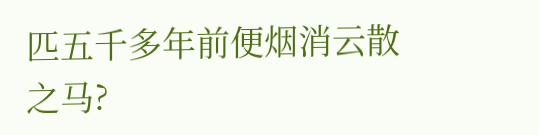匹五千多年前便烟消云散之马?